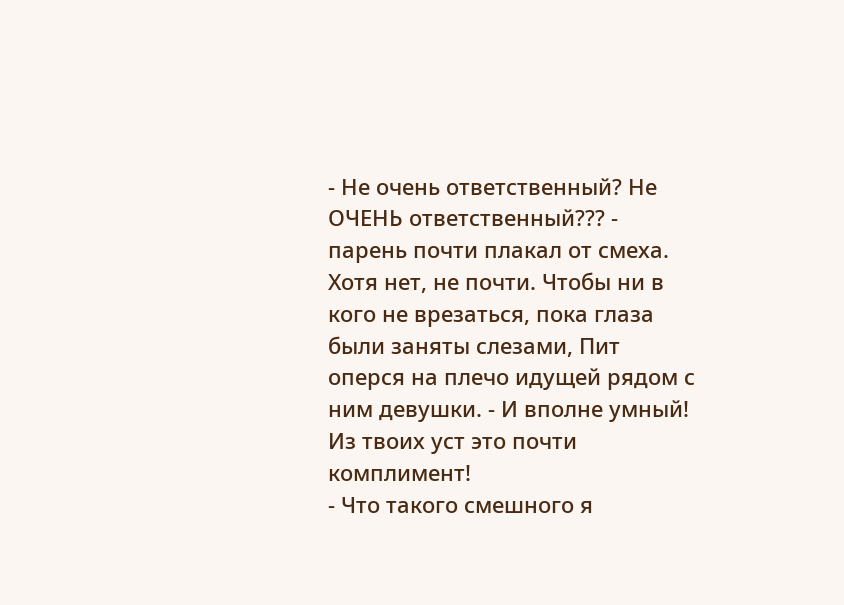- Не очень ответственный? Не ОЧЕНЬ ответственный??? - парень почти плакал от смеха. Хотя нет, не почти. Чтобы ни в кого не врезаться, пока глаза были заняты слезами, Пит оперся на плечо идущей рядом с ним девушки. - И вполне умный! Из твоих уст это почти комплимент!
- Что такого смешного я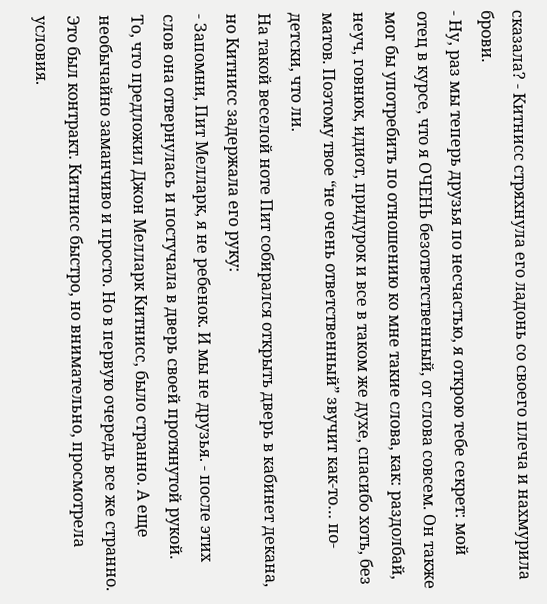сказала? - Китнисс стряхнула его ладонь со своего плеча и нахмурила брови.
- Ну, раз мы теперь друзья по несчастью, я открою тебе секрет: мой отец в курсе, что я ОЧЕНЬ безответственный, от слова совсем. Он также мог бы употребить по отношению ко мне такие слова, как: раздолбай, неуч, говнюк, идиот, придурок и все в таком же духе, спасибо хоть, без матов. Поэтому твое “не очень ответственный” звучит как-то… по-детски, что ли.
На такой веселой ноте Пит собирался открыть дверь в кабинет декана, но Китнисс задержала его руку:
- Запомни, Пит Мелларк, я не ребенок. И мы не друзья. - после этих слов она отвернулась и постучала в дверь своей протянутой рукой.
То, что предложил Джон Мелларк Китнисc, было странно. А еще необычайно заманчиво и просто. Но в первую очередь все же странно.
Это был контракт. Китнисс быстро, но внимательно, просмотрела условия.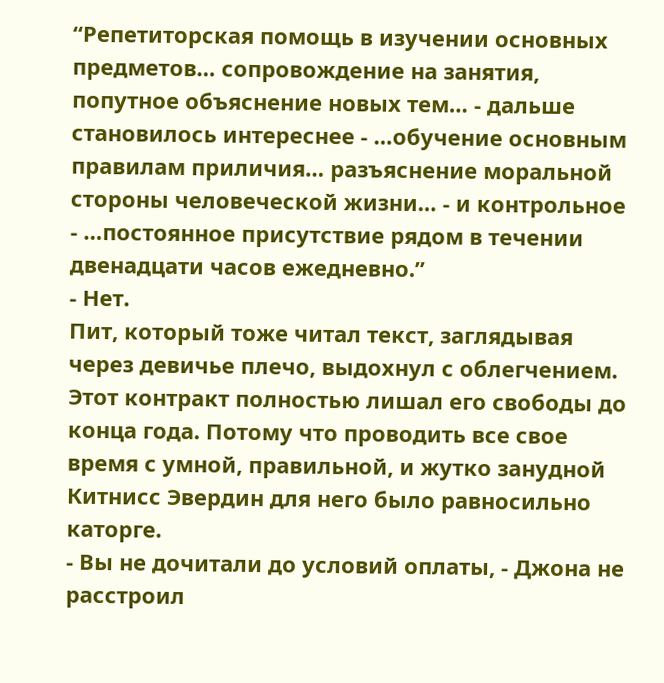“Репетиторская помощь в изучении основных предметов… сопровождение на занятия, попутное объяснение новых тем… - дальше становилось интереснее - …обучение основным правилам приличия… разъяснение моральной стороны человеческой жизни… - и контрольное - …постоянное присутствие рядом в течении двенадцати часов ежедневно.”
- Нет.
Пит, который тоже читал текст, заглядывая через девичье плечо, выдохнул с облегчением.
Этот контракт полностью лишал его свободы до конца года. Потому что проводить все свое время с умной, правильной, и жутко занудной Китнисс Эвердин для него было равносильно каторге.
- Вы не дочитали до условий оплаты, - Джона не расстроил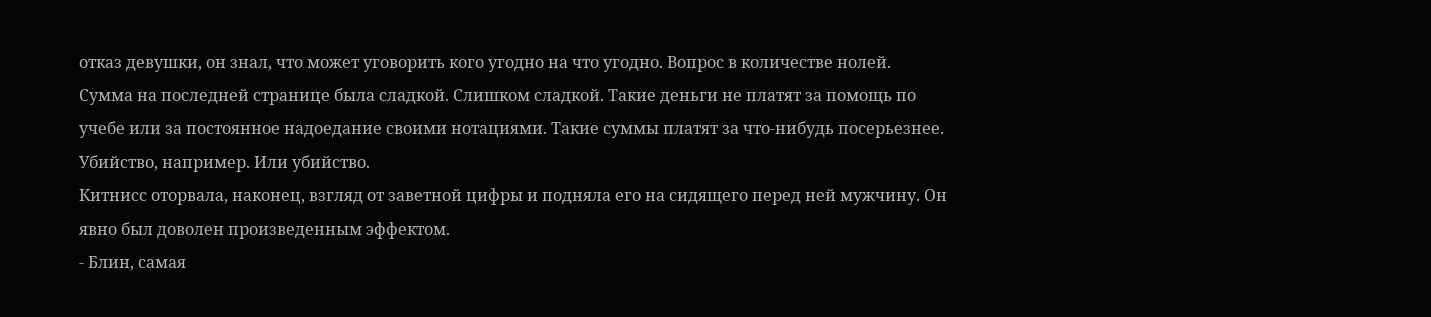отказ девушки, он знал, что может уговорить кого угодно на что угодно. Вопрос в количестве нолей.
Сумма на последней странице была сладкой. Слишком сладкой. Такие деньги не платят за помощь по учебе или за постоянное надоедание своими нотациями. Такие суммы платят за что-нибудь посерьезнее. Убийство, например. Или убийство.
Китнисс оторвала, наконец, взгляд от заветной цифры и подняла его на сидящего перед ней мужчину. Он явно был доволен произведенным эффектом.
- Блин, самая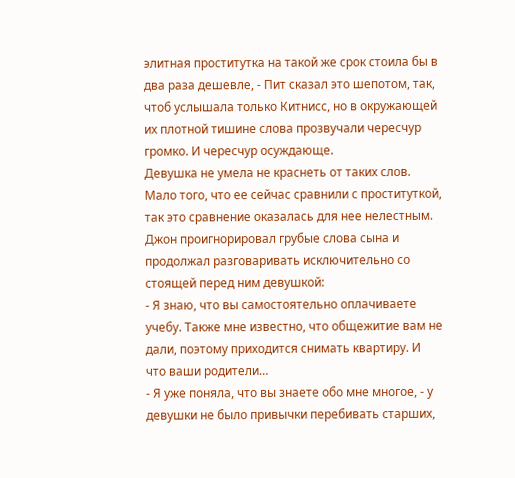элитная проститутка на такой же срок стоила бы в два раза дешевле, - Пит сказал это шепотом, так, чтоб услышала только Китнисс, но в окружающей их плотной тишине слова прозвучали чересчур громко. И чересчур осуждающе.
Девушка не умела не краснеть от таких слов. Мало того, что ее сейчас сравнили с проституткой, так это сравнение оказалась для нее нелестным.
Джон проигнорировал грубые слова сына и продолжал разговаривать исключительно со стоящей перед ним девушкой:
- Я знаю, что вы самостоятельно оплачиваете учебу. Также мне известно, что общежитие вам не дали, поэтому приходится снимать квартиру. И что ваши родители…
- Я уже поняла, что вы знаете обо мне многое, - у девушки не было привычки перебивать старших,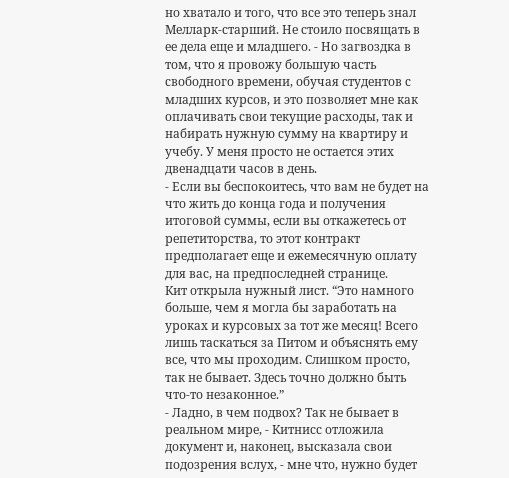но хватало и того, что все это теперь знал Мелларк-старший. Не стоило посвящать в ее дела еще и младшего. - Но загвоздка в том, что я провожу большую часть свободного времени, обучая студентов с младших курсов, и это позволяет мне как оплачивать свои текущие расходы, так и набирать нужную сумму на квартиру и учебу. У меня просто не остается этих двенадцати часов в день.
- Если вы беспокоитесь, что вам не будет на что жить до конца года и получения итоговой суммы, если вы откажетесь от репетиторства, то этот контракт предполагает еще и ежемесячную оплату для вас, на предпоследней странице.
Кит открыла нужный лист. “Это намного больше, чем я могла бы заработать на уроках и курсовых за тот же месяц! Всего лишь таскаться за Питом и объяснять ему все, что мы проходим. Слишком просто, так не бывает. Здесь точно должно быть что-то незаконное.”
- Ладно, в чем подвох? Так не бывает в реальном мире, - Китнисс отложила документ и, наконец, высказала свои подозрения вслух, - мне что, нужно будет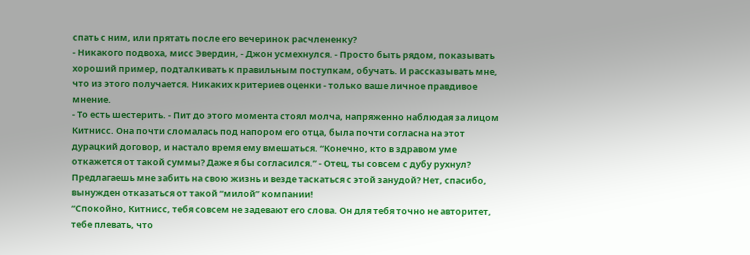спать с ним, или прятать после его вечеринок расчлененку?
- Никакого подвоха, мисс Эвердин, - Джон усмехнулся. - Просто быть рядом, показывать хороший пример, подталкивать к правильным поступкам, обучать. И рассказывать мне, что из этого получается. Никаких критериев оценки - только ваше личное правдивое мнение.
- То есть шестерить. - Пит до этого момента стоял молча, напряженно наблюдая за лицом Китнисс. Она почти сломалась под напором его отца, была почти согласна на этот дурацкий договор, и настало время ему вмешаться. “Конечно, кто в здравом уме откажется от такой суммы? Даже я бы согласился.” - Отец, ты совсем с дубу рухнул? Предлагаешь мне забить на свою жизнь и везде таскаться с этой занудой? Нет, спасибо, вынужден отказаться от такой “милой” компании!
“Спокойно, Китнисс, тебя совсем не задевают его слова. Он для тебя точно не авторитет, тебе плевать, что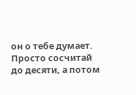он о тебе думает. Просто сосчитай до десяти, а потом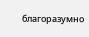благоразумно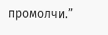промолчи.”